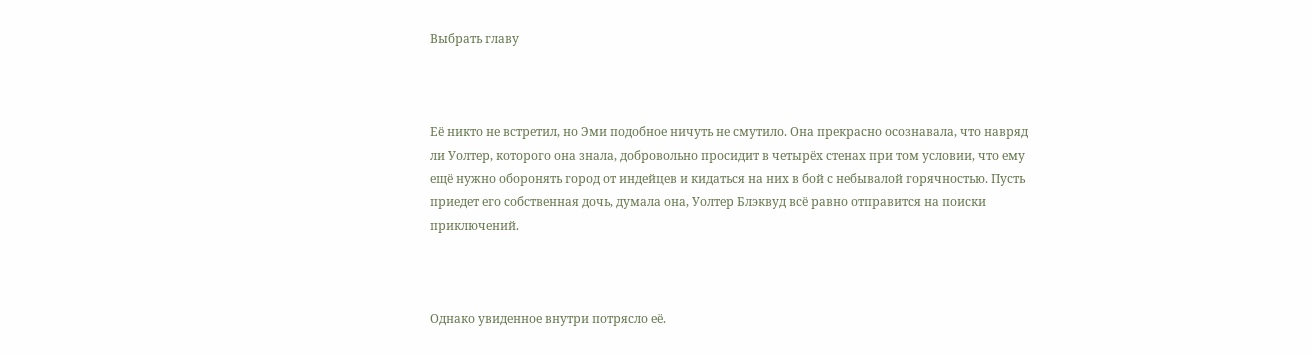Выбрать главу



Её никто не встретил, но Эми подобное ничуть не смутило. Она прекрасно осознавала, что навряд ли Уолтер, которого она знала, добровольно просидит в четырёх стенах при том условии, что ему ещё нужно оборонять город от индейцев и кидаться на них в бой с небывалой горячностью. Пусть приедет его собственная дочь, думала она, Уолтер Блэквуд всё равно отправится на поиски приключений.



Однако увиденное внутри потрясло её.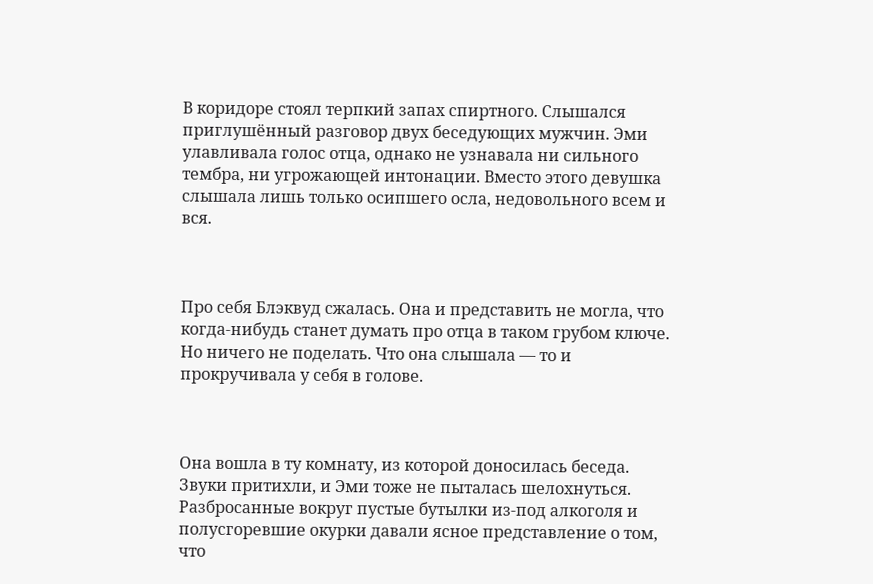В коридоре стоял терпкий запах спиртного. Слышался приглушённый разговор двух беседующих мужчин. Эми улавливала голос отца, однако не узнавала ни сильного тембра, ни угрожающей интонации. Вместо этого девушка слышала лишь только осипшего осла, недовольного всем и вся.



Про себя Блэквуд сжалась. Она и представить не могла, что когда-нибудь станет думать про отца в таком грубом ключе. Но ничего не поделать. Что она слышала — то и прокручивала у себя в голове.



Она вошла в ту комнату, из которой доносилась беседа. Звуки притихли, и Эми тоже не пыталась шелохнуться. Разбросанные вокруг пустые бутылки из-под алкоголя и полусгоревшие окурки давали ясное представление о том, что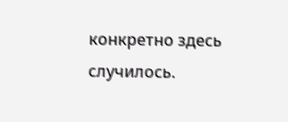конкретно здесь случилось.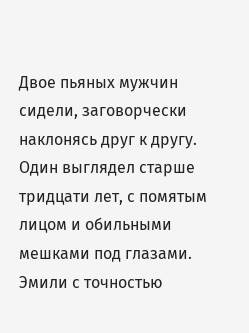Двое пьяных мужчин сидели, заговорчески наклонясь друг к другу. Один выглядел старше тридцати лет, с помятым лицом и обильными мешками под глазами. Эмили с точностью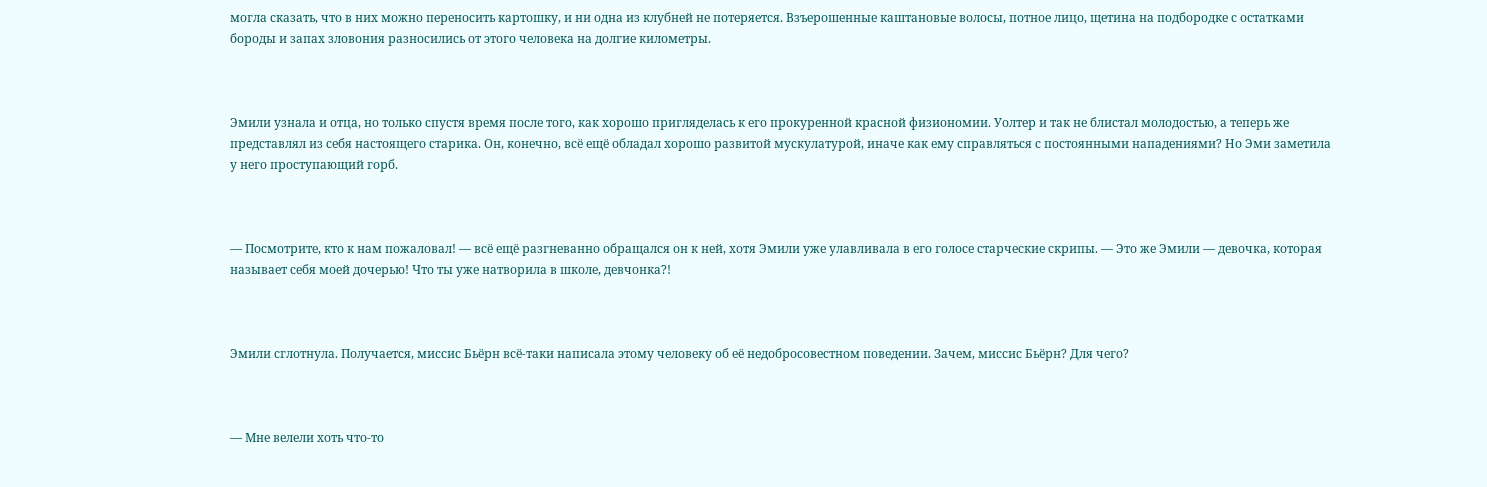могла сказать, что в них можно переносить картошку, и ни одна из клубней не потеряется. Взъерошенные каштановые волосы, потное лицо, щетина на подбородке с остатками бороды и запах зловония разносились от этого человека на долгие километры.



Эмили узнала и отца, но только спустя время после того, как хорошо пригляделась к его прокуренной красной физиономии. Уолтер и так не блистал молодостью, а теперь же представлял из себя настоящего старика. Он, конечно, всё ещё обладал хорошо развитой мускулатурой, иначе как ему справляться с постоянными нападениями? Но Эми заметила у него проступающий горб.



— Посмотрите, кто к нам пожаловал! — всё ещё разгневанно обращался он к ней, хотя Эмили уже улавливала в его голосе старческие скрипы. — Это же Эмили — девочка, которая называет себя моей дочерью! Что ты уже натворила в школе, девчонка?!



Эмили сглотнула. Получается, миссис Бьёрн всё-таки написала этому человеку об её недобросовестном поведении. Зачем, миссис Бьёрн? Для чего?



— Мне велели хоть что-то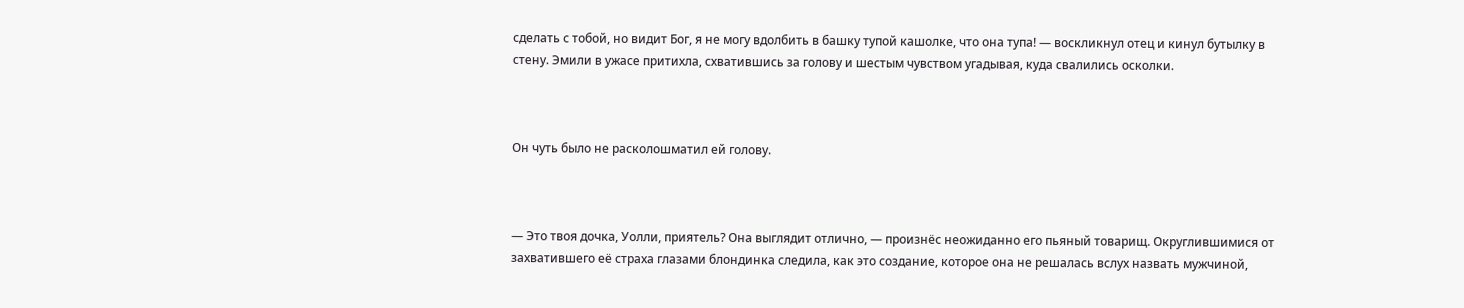сделать с тобой, но видит Бог, я не могу вдолбить в башку тупой кашолке, что она тупа! — воскликнул отец и кинул бутылку в стену. Эмили в ужасе притихла, схватившись за голову и шестым чувством угадывая, куда свалились осколки.



Он чуть было не расколошматил ей голову.



— Это твоя дочка, Уолли, приятель? Она выглядит отлично, — произнёс неожиданно его пьяный товарищ. Округлившимися от захватившего её страха глазами блондинка следила, как это создание, которое она не решалась вслух назвать мужчиной,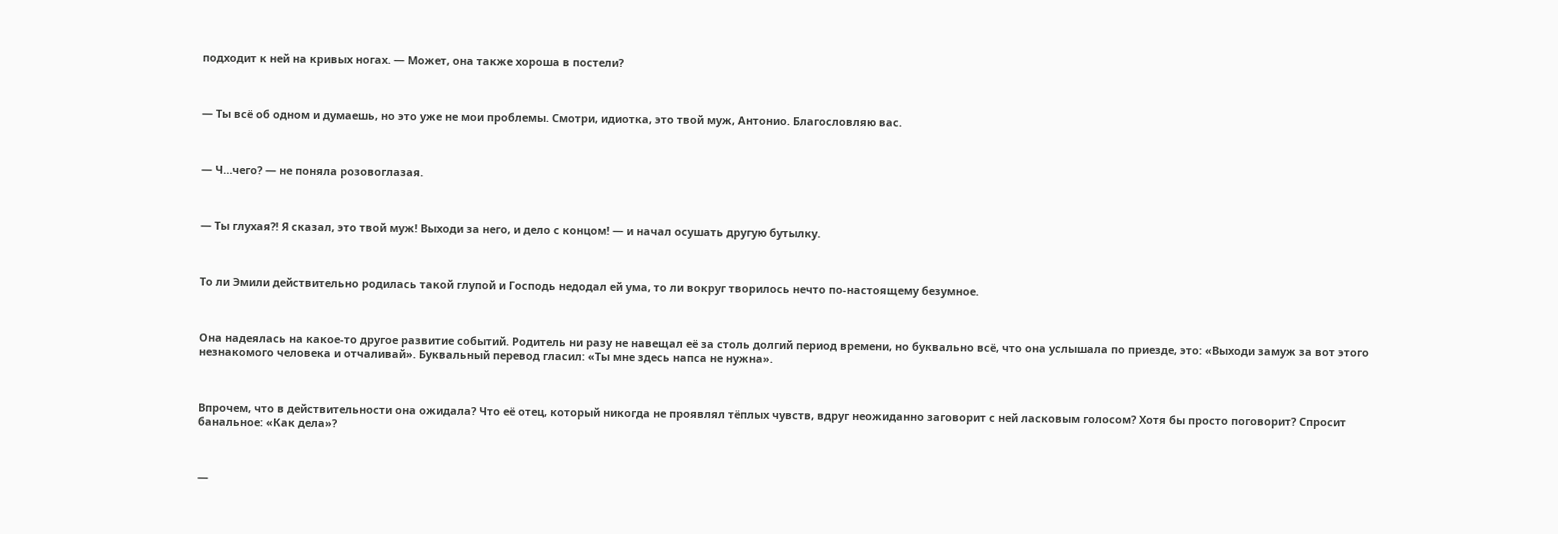подходит к ней на кривых ногах. — Может, она также хороша в постели?



— Ты всё об одном и думаешь, но это уже не мои проблемы. Смотри, идиотка, это твой муж, Антонио. Благословляю вас.



— Ч…чего? — не поняла розовоглазая.



— Ты глухая?! Я сказал, это твой муж! Выходи за него, и дело с концом! — и начал осушать другую бутылку.



То ли Эмили действительно родилась такой глупой и Господь недодал ей ума, то ли вокруг творилось нечто по-настоящему безумное.



Она надеялась на какое-то другое развитие событий. Родитель ни разу не навещал её за столь долгий период времени, но буквально всё, что она услышала по приезде, это: «Выходи замуж за вот этого незнакомого человека и отчаливай». Буквальный перевод гласил: «Ты мне здесь напса не нужна».



Впрочем, что в действительности она ожидала? Что её отец, который никогда не проявлял тёплых чувств, вдруг неожиданно заговорит с ней ласковым голосом? Хотя бы просто поговорит? Спросит банальное: «Как дела»?



—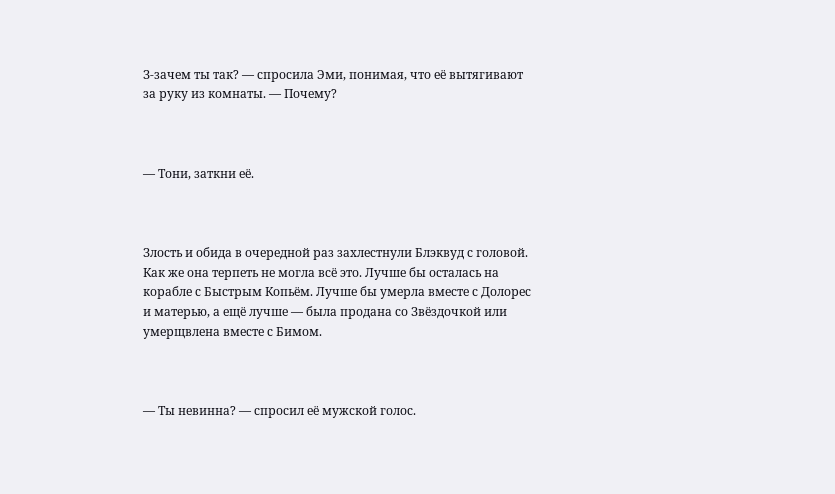З-зачем ты так? — спросила Эми, понимая, что её вытягивают за руку из комнаты. — Почему?



— Тони, заткни её.



Злость и обида в очередной раз захлестнули Блэквуд с головой. Как же она терпеть не могла всё это. Лучше бы осталась на корабле с Быстрым Копьём. Лучше бы умерла вместе с Долорес и матерью, а ещё лучше — была продана со Звёздочкой или умерщвлена вместе с Бимом.



— Ты невинна? — спросил её мужской голос.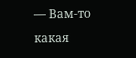— Вам-то какая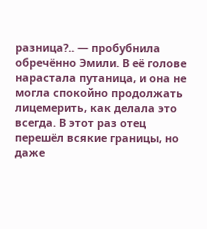разница?.. — пробубнила обречённо Эмили. В её голове нарастала путаница, и она не могла спокойно продолжать лицемерить, как делала это всегда. В этот раз отец перешёл всякие границы, но даже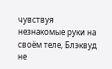чувствуя незнакомые руки на своём теле, Блэквуд не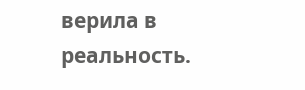верила в реальность.